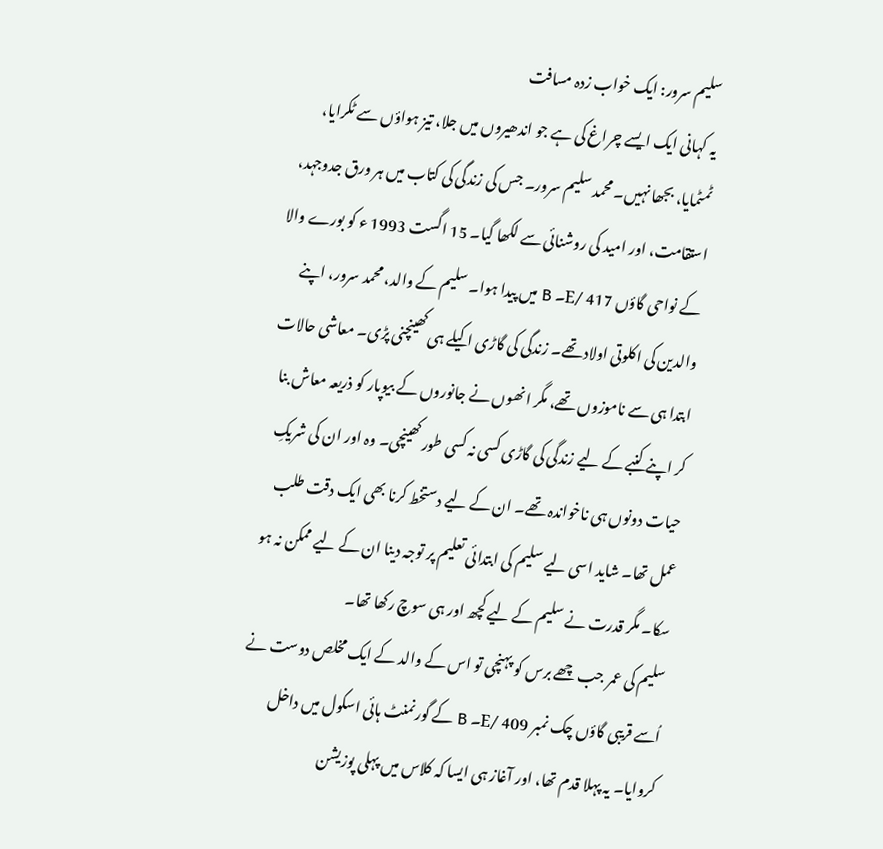سلیم سرور: ایک خواب زدہ مسافت
یہ کہانی ایک ایسے چراغ کی ہے جو اندھیروں میں جلا، تیز ہواؤں سے ٹکرایا، ٹمٹمایا، بجھا نہیں۔ محمد سلیم سرور۔ جس کی زندگی کی کتاب میں ہر ورق جدوجہد، استقامت، اور امید کی روشنائی سے لکھا گیا۔ 15 اگست 1993 ء کو بورے والا کے نواحی گاؤں 417 /E۔ B میں پیدا ہوا۔ سلیم کے والد، محمد سرور، اپنے والدین کی اکلوتی اولاد تھے۔ زندگی کی گاڑی اکیلے ہی کھینچنی پڑی۔ معاشی حالات ابتدا ہی سے ناموزوں تھے، مگر انھوں نے جانوروں کے بیوپار کو ذریعہ معاش بنا کر اپنے کنبے کے لیے زندگی کی گاڑی کسی نہ کسی طور کھینچی۔ وہ اور ان کی شریکِ حیات دونوں ہی ناخواندہ تھے۔ ان کے لیے دستخط کرنا بھی ایک دقت طلب عمل تھا۔ شاید اسی لیے سلیم کی ابتدائی تعلیم پر توجہ دینا ان کے لیے ممکن نہ ہو سکا۔ مگر قدرت نے سلیم کے لیے کچھ اور ہی سوچ رکھا تھا۔
سلیم کی عمر جب چھے برس کو پہنچی تو اس کے والد کے ایک مخلص دوست نے اُسے قریبی گاؤں چک نمبر 409 /E۔ B کے گورنمنٹ ہائی اسکول میں داخل کروایا۔ یہ پہلا قدم تھا، اور آغاز ہی ایسا کہ کلاس میں پہلی پوزیشن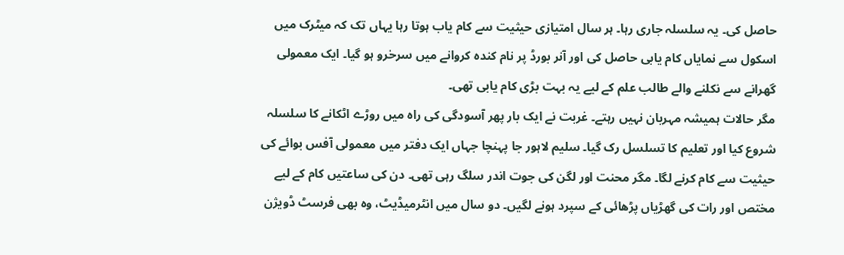حاصل کی۔ یہ سلسلہ جاری رہا۔ ہر سال امتیازی حیثیت سے کام یاب ہوتا رہا یہاں تک کہ میٹرک میں اسکول سے نمایاں کام یابی حاصل کی اور آنر بورڈ پر نام کندہ کروانے میں سرخرو ہو گیا۔ ایک معمولی گھرانے سے نکلنے والے طالب علم کے لیے یہ بہت بڑی کام یابی تھی۔
مگر حالات ہمیشہ مہربان نہیں رہتے۔ غربت نے ایک بار پھر آسودگی کی راہ میں روڑے اٹکانے کا سلسلہ شروع کیا اور تعلیم کا تسلسل رک گیا۔ سلیم لاہور جا پہنچا جہاں ایک دفتر میں معمولی آفس بوائے کی حیثیت سے کام کرنے لگا۔ مگر محنت اور لگن کی جوت اندر سلگ رہی تھی۔ دن کی ساعتیں کام کے لیے مختص اور رات کی گھڑیاں پڑھائی کے سپرد ہونے لگیں۔ دو سال میں انٹرمیڈیٹ، وہ بھی فرسٹ ڈویژن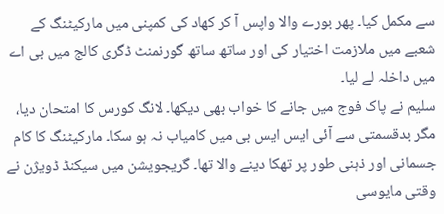سے مکمل کیا۔ پھر بورے والا واپس آ کر کھاد کی کمپنی میں مارکیٹنگ کے شعبے میں ملازمت اختیار کی اور ساتھ ساتھ گورنمنٹ ڈگری کالج میں بی اے میں داخلہ لے لیا۔
سلیم نے پاک فوج میں جانے کا خواب بھی دیکھا۔ لانگ کورس کا امتحان دیا، مگر بدقسمتی سے آئی ایس ایس بی میں کامیاب نہ ہو سکا۔ مارکیٹنگ کا کام جسمانی اور ذہنی طور پر تھکا دینے والا تھا۔ گریجویشن میں سیکنڈ ڈویژن نے وقتی مایوسی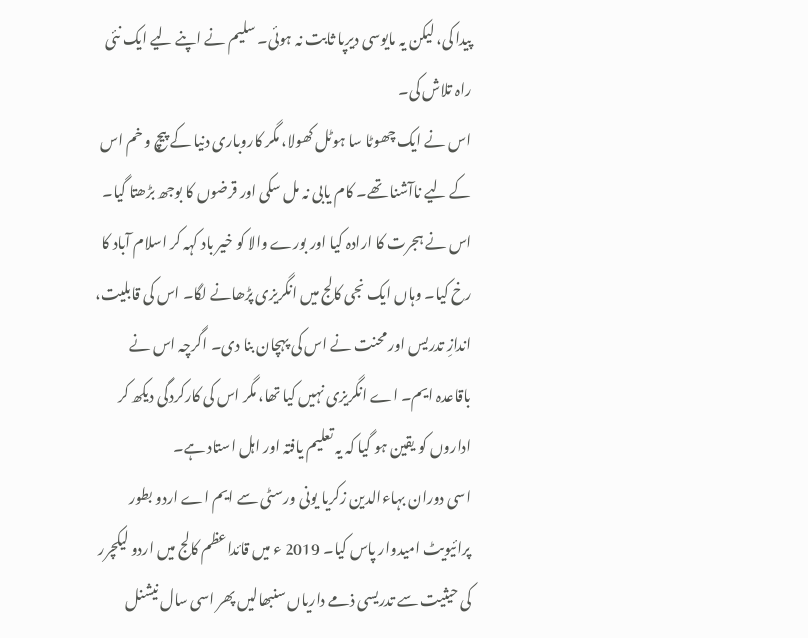پیدا کی، لیکن یہ مایوسی دیرپا ثابت نہ ہوئی۔ سلیم نے اپنے لیے ایک نئی راہ تلاش کی۔
اس نے ایک چھوٹا سا ہوٹل کھولا، مگر کاروباری دنیا کے پیچ و خم اس کے لیے ناآشنا تھے۔ کام یابی نہ مل سکی اور قرضوں کا بوجھ بڑھتا گیا۔ اس نے ہجرت کا ارادہ کیا اور بورے والا کو خیر باد کہہ کر اسلام آباد کا رخ کیا۔ وہاں ایک نجی کالج میں انگریزی پڑھانے لگا۔ اس کی قابلیت، اندازِ تدریس اور محنت نے اس کی پہچان بنا دی۔ اگرچہ اس نے باقاعدہ ایم۔ اے انگریزی نہیں کیا تھا، مگر اس کی کارکردگی دیکھ کر اداروں کو یقین ہو گیا کہ یہ تعلیم یافتہ اور اہل استاد ہے۔
اسی دوران بہاءالدین زکریا یونی ورسٹی سے ایم اے اردو بطور پرائیویٹ امیدوار پاس کیا۔ 2019 ء میں قائداعظم کالج میں اردو لیکچرر کی حیثیت سے تدریسی ذمے داریاں سنبھالیں پھر اسی سال نیشنل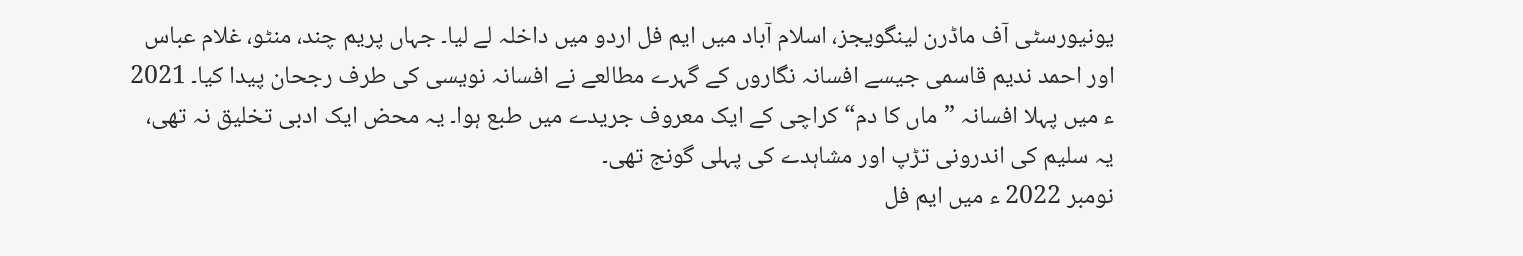یونیورسٹی آف ماڈرن لینگویجز، اسلام آباد میں ایم فل اردو میں داخلہ لے لیا۔ جہاں پریم چند، منٹو، غلام عباس اور احمد ندیم قاسمی جیسے افسانہ نگاروں کے گہرے مطالعے نے افسانہ نویسی کی طرف رجحان پیدا کیا۔ 2021 ء میں پہلا افسانہ ”ماں کا دم“ کراچی کے ایک معروف جریدے میں طبع ہوا۔ یہ محض ایک ادبی تخلیق نہ تھی، یہ سلیم کی اندرونی تڑپ اور مشاہدے کی پہلی گونج تھی۔
نومبر 2022 ء میں ایم فل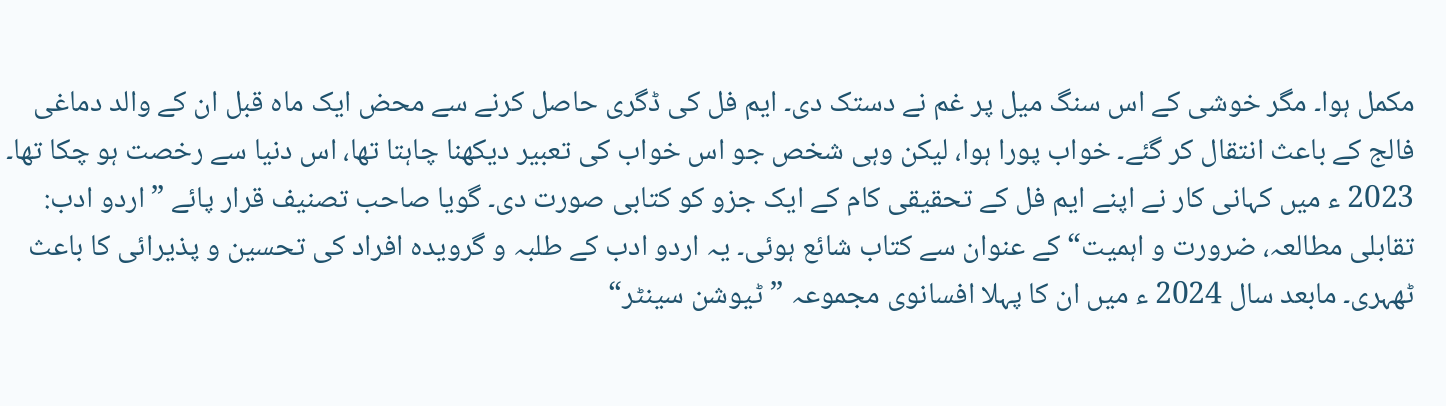مکمل ہوا۔ مگر خوشی کے اس سنگ میل پر غم نے دستک دی۔ ایم فل کی ڈگری حاصل کرنے سے محض ایک ماہ قبل ان کے والد دماغی فالج کے باعث انتقال کر گئے۔ خواب پورا ہوا، لیکن وہی شخص جو اس خواب کی تعبیر دیکھنا چاہتا تھا، اس دنیا سے رخصت ہو چکا تھا۔
2023 ء میں کہانی کار نے اپنے ایم فل کے تحقیقی کام کے ایک جزو کو کتابی صورت دی۔ گویا صاحب تصنیف قرار پائے ”اردو ادب: تقابلی مطالعہ، ضرورت و اہمیت“ کے عنوان سے کتاب شائع ہوئی۔ یہ اردو ادب کے طلبہ و گرویدہ افراد کی تحسین و پذیرائی کا باعث ٹھہری۔ مابعد سال 2024 ء میں ان کا پہلا افسانوی مجموعہ ”ٹیوشن سینٹر“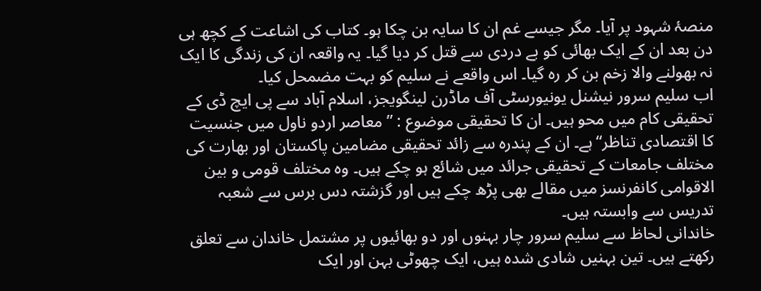منصۂ شہود پر آیا۔ مگر جیسے غم ان کا سایہ بن چکا ہو۔ کتاب کی اشاعت کے کچھ ہی دن بعد ان کے ایک بھائی کو بے دردی سے قتل کر دیا گیا۔ یہ واقعہ ان کی زندگی کا ایک نہ بھولنے والا زخم بن کر رہ گیا۔ اس واقعے نے سلیم کو بہت مضمحل کیا۔
اب سلیم سرور نیشنل یونیورسٹی آف ماڈرن لینگویجز، اسلام آباد سے پی ایچ ڈی کے تحقیقی کام میں محو ہیں۔ ان کا تحقیقی موضوع : ”معاصر اردو ناول میں جنسیت کا اقتصادی تناظر“ ہے۔ ان کے پندرہ سے زائد تحقیقی مضامین پاکستان اور بھارت کی مختلف جامعات کے تحقیقی جرائد میں شائع ہو چکے ہیں۔ وہ مختلف قومی و بین الاقوامی کانفرنسز میں مقالے بھی پڑھ چکے ہیں اور گزشتہ دس برس سے شعبہ تدریس سے وابستہ ہیں۔
خاندانی لحاظ سے سلیم سرور چار بہنوں اور دو بھائیوں پر مشتمل خاندان سے تعلق رکھتے ہیں۔ تین بہنیں شادی شدہ ہیں، ایک چھوٹی بہن اور ایک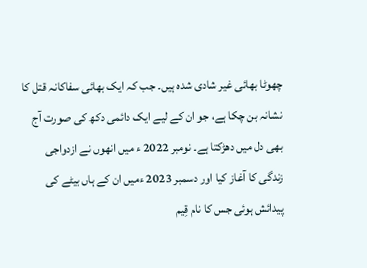چھوٹا بھائی غیر شادی شدہ ہیں۔ جب کہ ایک بھائی سفاکانہ قتل کا نشانہ بن چکا ہے، جو ان کے لیے ایک دائمی دکھ کی صورت آج بھی دل میں دھڑکتا ہے۔ نومبر 2022 ء میں انھوں نے ازدواجی زندگی کا آغاز کیا اور دسمبر 2023 ءمیں ان کے ہاں بیٹے کی پیدائش ہوئی جس کا نام قِیم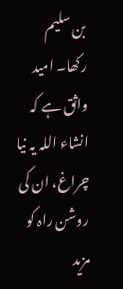بن سلیم رکھا۔ امید واثق ہے کہ انشاء اللہ یہ نیا چراغ، ان کی روشن راہ کو مزید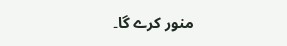منور کرے گا۔